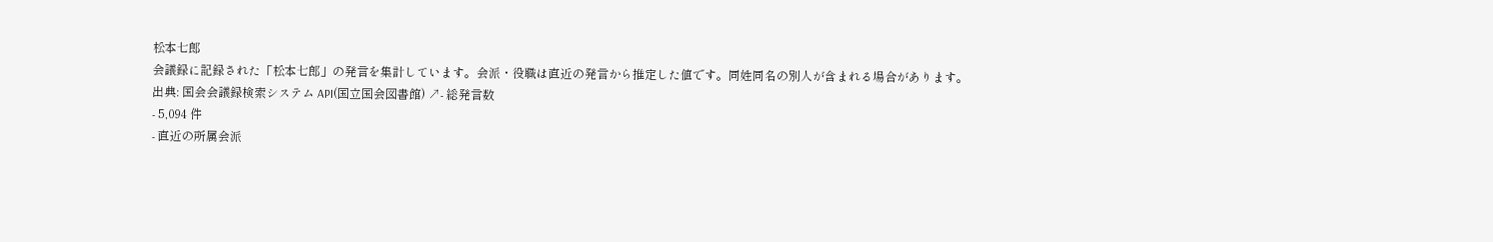松本七郎
会議録に記録された「松本七郎」の発言を集計しています。会派・役職は直近の発言から推定した値です。同姓同名の別人が含まれる場合があります。
出典: 国会会議録検索システム API(国立国会図書館) ↗- 総発言数
- 5,094 件
- 直近の所属会派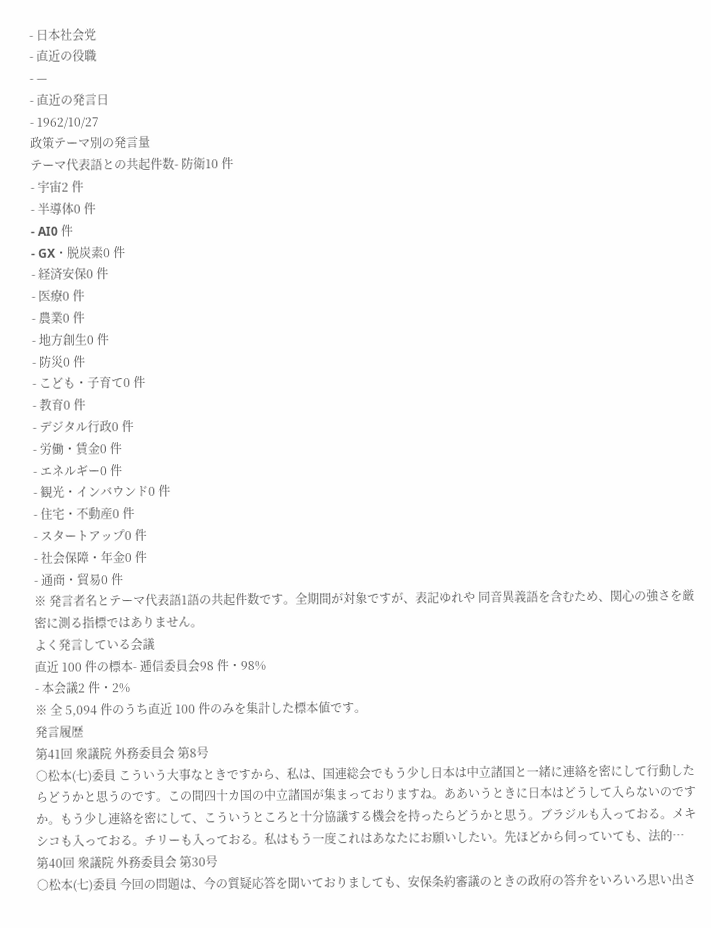- 日本社会党
- 直近の役職
- —
- 直近の発言日
- 1962/10/27
政策テーマ別の発言量
テーマ代表語との共起件数- 防衛10 件
- 宇宙2 件
- 半導体0 件
- AI0 件
- GX・脱炭素0 件
- 経済安保0 件
- 医療0 件
- 農業0 件
- 地方創生0 件
- 防災0 件
- こども・子育て0 件
- 教育0 件
- デジタル行政0 件
- 労働・賃金0 件
- エネルギー0 件
- 観光・インバウンド0 件
- 住宅・不動産0 件
- スタートアップ0 件
- 社会保障・年金0 件
- 通商・貿易0 件
※ 発言者名とテーマ代表語1語の共起件数です。全期間が対象ですが、表記ゆれや 同音異義語を含むため、関心の強さを厳密に測る指標ではありません。
よく発言している会議
直近 100 件の標本- 逓信委員会98 件・98%
- 本会議2 件・2%
※ 全 5,094 件のうち直近 100 件のみを集計した標本値です。
発言履歴
第41回 衆議院 外務委員会 第8号
○松本(七)委員 こういう大事なときですから、私は、国連総会でもう少し日本は中立諸国と一緒に連絡を密にして行動したらどうかと思うのです。この間四十カ国の中立諸国が集まっておりますね。ああいうときに日本はどうして入らないのですか。もう少し連絡を密にして、こういうところと十分協議する機会を持ったらどうかと思う。ブラジルも入っておる。メキシコも入っておる。チリーも入っておる。私はもう一度これはあなたにお願いしたい。先ほどから伺っていても、法的…
第40回 衆議院 外務委員会 第30号
○松本(七)委員 今回の問題は、今の質疑応答を聞いておりましても、安保条約審議のときの政府の答弁をいろいろ思い出さ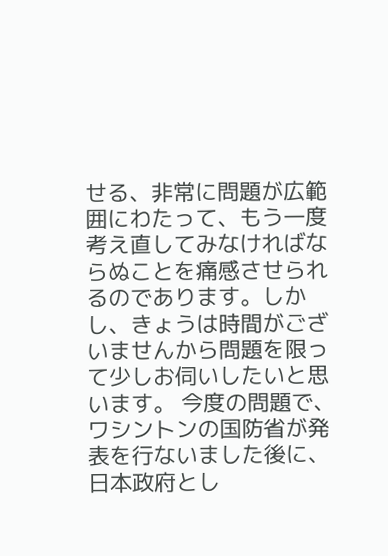せる、非常に問題が広範囲にわたって、もう一度考え直してみなければならぬことを痛感させられるのであります。しかし、きょうは時間がございませんから問題を限って少しお伺いしたいと思います。 今度の問題で、ワシントンの国防省が発表を行ないました後に、日本政府とし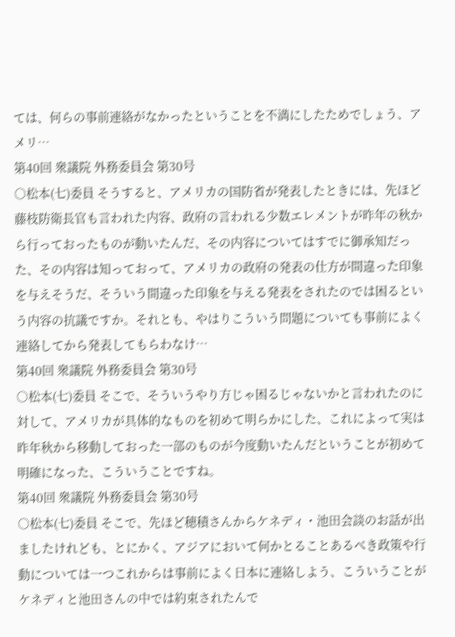ては、何らの事前連絡がなかったということを不満にしたためでしょう、アメリ…
第40回 衆議院 外務委員会 第30号
○松本(七)委員 そうすると、アメリカの国防省が発表したときには、先ほど藤枝防衛長官も言われた内容、政府の言われる少数エレメントが昨年の秋から行っておったものが動いたんだ、その内容についてはすでに御承知だった、その内容は知っておって、アメリカの政府の発表の仕方が間違った印象を与えそうだ、そういう間違った印象を与える発表をされたのでは困るという内容の抗議ですか。それとも、やはりこういう問題についても事前によく連絡してから発表してもらわなけ…
第40回 衆議院 外務委員会 第30号
○松本(七)委員 そこで、そういうやり方じゃ困るじゃないかと言われたのに対して、アメリカが具体的なものを初めて明らかにした、これによって実は昨年秋から移動しておった一部のものが今度動いたんだということが初めて明確になった、こういうことですね。
第40回 衆議院 外務委員会 第30号
○松本(七)委員 そこで、先ほど穂積さんからケネディ・池田会談のお話が出ましたけれども、とにかく、アジアにおいて何かとることあるべき政策や行動については一つこれからは事前によく日本に連絡しよう、こういうことがケネディと池田さんの中では約束されたんで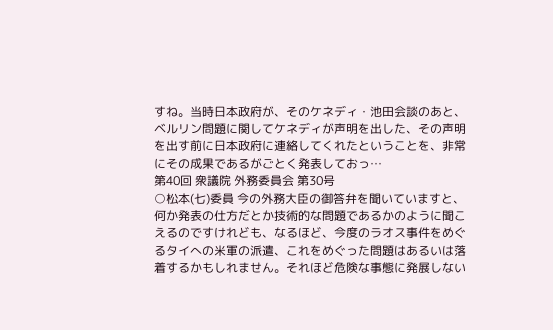すね。当時日本政府が、そのケネディ・池田会談のあと、ベルリン問題に関してケネディが声明を出した、その声明を出す前に日本政府に連絡してくれたということを、非常にその成果であるがごとく発表しておっ…
第40回 衆議院 外務委員会 第30号
○松本(七)委員 今の外務大臣の御答弁を聞いていますと、何か発表の仕方だとか技術的な問題であるかのように聞こえるのですけれども、なるほど、今度のラオス事件をめぐるタイへの米軍の派遣、これをめぐった問題はあるいは落着するかもしれません。それほど危険な事態に発展しない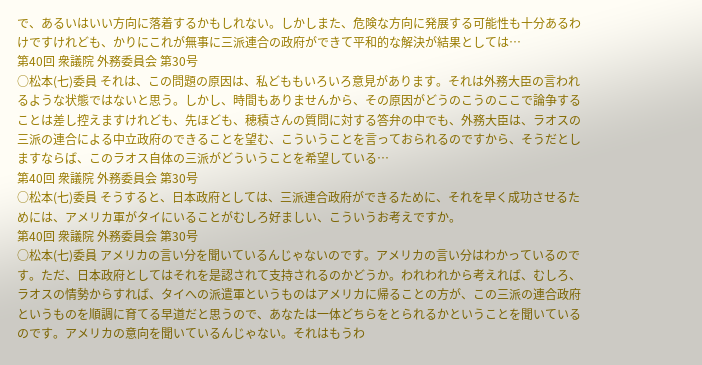で、あるいはいい方向に落着するかもしれない。しかしまた、危険な方向に発展する可能性も十分あるわけですけれども、かりにこれが無事に三派連合の政府ができて平和的な解決が結果としては…
第40回 衆議院 外務委員会 第30号
○松本(七)委員 それは、この問題の原因は、私どももいろいろ意見があります。それは外務大臣の言われるような状態ではないと思う。しかし、時間もありませんから、その原因がどうのこうのここで論争することは差し控えますけれども、先ほども、穂積さんの質問に対する答弁の中でも、外務大臣は、ラオスの三派の連合による中立政府のできることを望む、こういうことを言っておられるのですから、そうだとしますならば、このラオス自体の三派がどういうことを希望している…
第40回 衆議院 外務委員会 第30号
○松本(七)委員 そうすると、日本政府としては、三派連合政府ができるために、それを早く成功させるためには、アメリカ軍がタイにいることがむしろ好ましい、こういうお考えですか。
第40回 衆議院 外務委員会 第30号
○松本(七)委員 アメリカの言い分を聞いているんじゃないのです。アメリカの言い分はわかっているのです。ただ、日本政府としてはそれを是認されて支持されるのかどうか。われわれから考えれば、むしろ、ラオスの情勢からすれば、タイへの派遣軍というものはアメリカに帰ることの方が、この三派の連合政府というものを順調に育てる早道だと思うので、あなたは一体どちらをとられるかということを聞いているのです。アメリカの意向を聞いているんじゃない。それはもうわ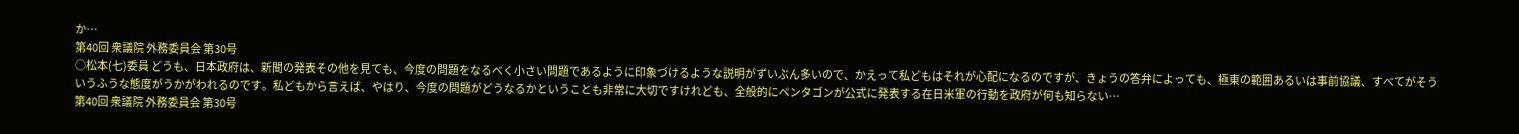か…
第40回 衆議院 外務委員会 第30号
○松本(七)委員 どうも、日本政府は、新聞の発表その他を見ても、今度の問題をなるべく小さい問題であるように印象づけるような説明がずいぶん多いので、かえって私どもはそれが心配になるのですが、きょうの答弁によっても、極東の範囲あるいは事前協議、すべてがそういうふうな態度がうかがわれるのです。私どもから言えば、やはり、今度の問題がどうなるかということも非常に大切ですけれども、全般的にペンタゴンが公式に発表する在日米軍の行動を政府が何も知らない…
第40回 衆議院 外務委員会 第30号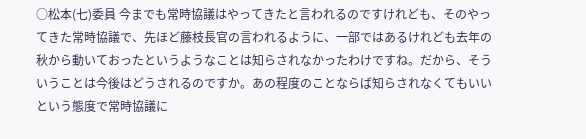○松本(七)委員 今までも常時協議はやってきたと言われるのですけれども、そのやってきた常時協議で、先ほど藤枝長官の言われるように、一部ではあるけれども去年の秋から動いておったというようなことは知らされなかったわけですね。だから、そういうことは今後はどうされるのですか。あの程度のことならば知らされなくてもいいという態度で常時協議に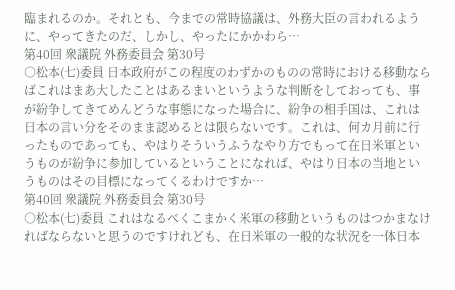臨まれるのか。それとも、今までの常時協議は、外務大臣の言われるように、やってきたのだ、しかし、やったにかかわら…
第40回 衆議院 外務委員会 第30号
○松本(七)委員 日本政府がこの程度のわずかのものの常時における移動ならばこれはまあ大したことはあるまいというような判断をしておっても、事が紛争してきてめんどうな事態になった場合に、紛争の相手国は、これは日本の言い分をそのまま認めるとは限らないです。これは、何カ月前に行ったものであっても、やはりそういうふうなやり方でもって在日米軍というものが紛争に参加しているということになれば、やはり日本の当地というものはその目標になってくるわけですか…
第40回 衆議院 外務委員会 第30号
○松本(七)委員 これはなるべくこまかく米軍の移動というものはつかまなければならないと思うのですけれども、在日米軍の一般的な状況を一体日本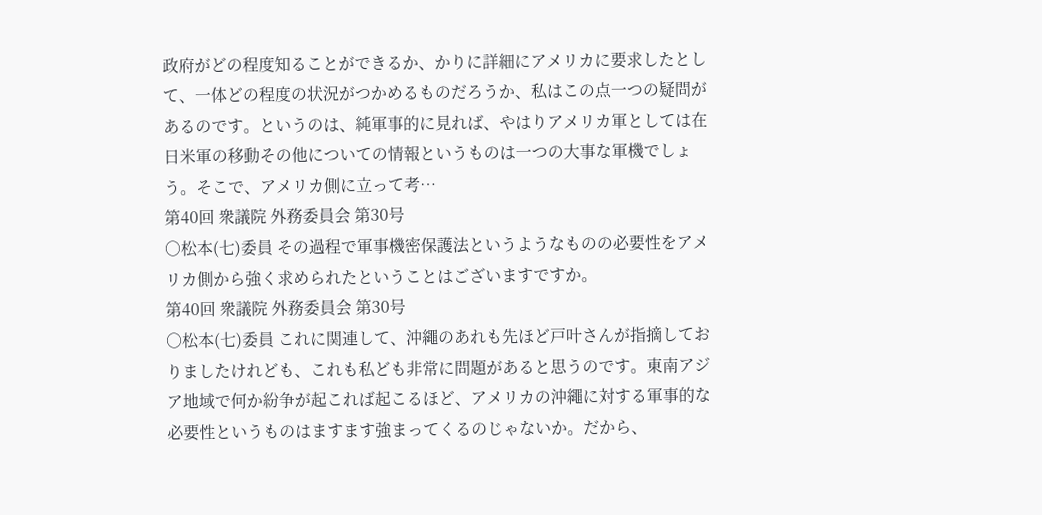政府がどの程度知ることができるか、かりに詳細にアメリカに要求したとして、一体どの程度の状況がつかめるものだろうか、私はこの点一つの疑問があるのです。というのは、純軍事的に見れば、やはりアメリカ軍としては在日米軍の移動その他についての情報というものは一つの大事な軍機でしょう。そこで、アメリカ側に立って考…
第40回 衆議院 外務委員会 第30号
○松本(七)委員 その過程で軍事機密保護法というようなものの必要性をアメリカ側から強く求められたということはございますですか。
第40回 衆議院 外務委員会 第30号
○松本(七)委員 これに関連して、沖繩のあれも先ほど戸叶さんが指摘しておりましたけれども、これも私ども非常に問題があると思うのです。東南アジア地域で何か紛争が起これば起こるほど、アメリカの沖繩に対する軍事的な必要性というものはますます強まってくるのじゃないか。だから、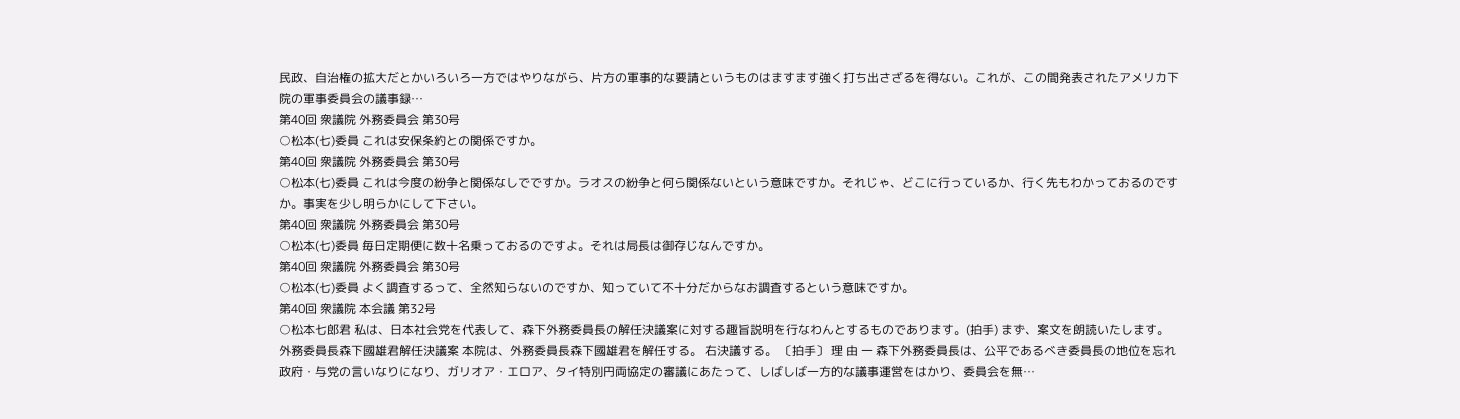民政、自治権の拡大だとかいろいろ一方ではやりながら、片方の軍事的な要請というものはますます強く打ち出さざるを得ない。これが、この間発表されたアメリカ下院の軍事委員会の議事録…
第40回 衆議院 外務委員会 第30号
○松本(七)委員 これは安保条約との関係ですか。
第40回 衆議院 外務委員会 第30号
○松本(七)委員 これは今度の紛争と関係なしでですか。ラオスの紛争と何ら関係ないという意味ですか。それじゃ、どこに行っているか、行く先もわかっておるのですか。事実を少し明らかにして下さい。
第40回 衆議院 外務委員会 第30号
○松本(七)委員 毎日定期便に数十名乗っておるのですよ。それは局長は御存じなんですか。
第40回 衆議院 外務委員会 第30号
○松本(七)委員 よく調査するって、全然知らないのですか、知っていて不十分だからなお調査するという意味ですか。
第40回 衆議院 本会議 第32号
○松本七郎君 私は、日本社会党を代表して、森下外務委員長の解任決議案に対する趣旨説明を行なわんとするものであります。(拍手) まず、案文を朗読いたします。 外務委員長森下國雄君解任決議案 本院は、外務委員長森下國雄君を解任する。 右決議する。 〔拍手〕 理 由 一 森下外務委員長は、公平であるべき委員長の地位を忘れ政府・与党の言いなりになり、ガリオア・エロア、タイ特別円両協定の審議にあたって、しばしば一方的な議事運営をはかり、委員会を無…